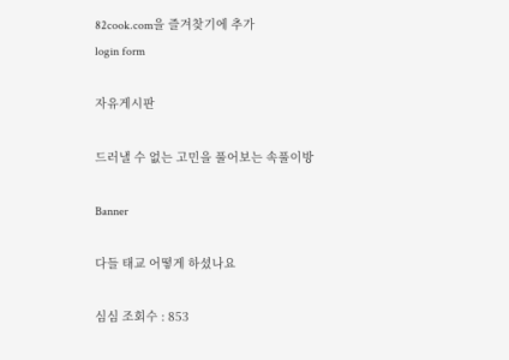82cook.com을 즐겨찾기에 추가
login form

자유게시판

드러낼 수 없는 고민을 풀어보는 속풀이방

Banner

다들 태교 어떻게 하셨나요

심심 조회수 : 853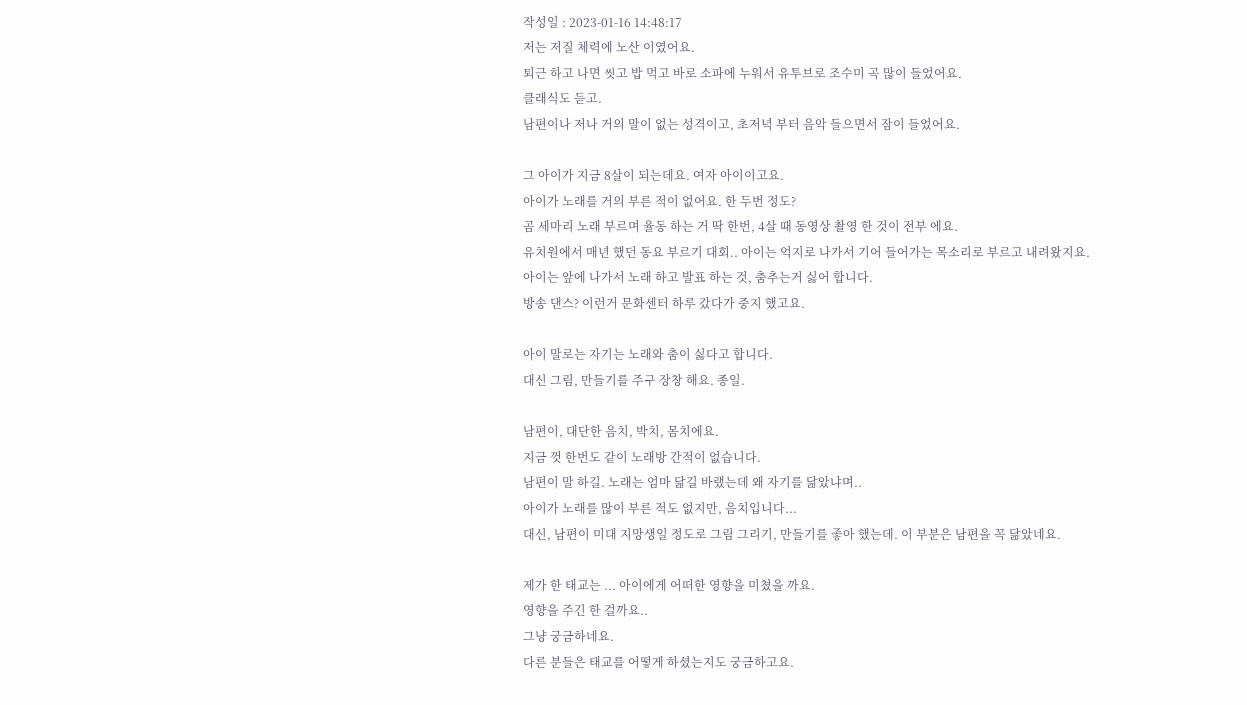작성일 : 2023-01-16 14:48:17
저는 저질 체력에 노산 이였어요.
퇴근 하고 나면 씻고 밥 먹고 바로 소파에 누워서 유투브로 조수미 곡 많이 들었어요.
클래식도 듣고.
남편이나 저나 거의 말이 없는 성격이고, 초저녁 부터 음악 들으면서 잠이 들었어요.

그 아이가 지금 8살이 되는데요. 여자 아이이고요.
아이가 노래를 거의 부른 적이 없어요. 한 두번 정도?
곰 세마리 노래 부르며 율동 하는 거 딱 한번, 4살 때 동영상 촬영 한 것이 전부 에요.
유치원에서 매년 했던 동요 부르기 대회.. 아이는 억지로 나가서 기어 들어가는 목소리로 부르고 내려왔지요.
아이는 앞에 나가서 노래 하고 발표 하는 것, 춤추는거 싫어 합니다.
방송 댄스? 이런거 문화센터 하루 갔다가 중지 했고요.

아이 말로는 자기는 노래와 춤이 싫다고 합니다.
대신 그림, 만들기를 주구 장창 해요. 종일.

남편이, 대단한 음치, 박치, 몸치에요.
지금 껏 한번도 같이 노래방 간적이 없습니다.
남편이 말 하길. 노래는 엄마 닮길 바랬는데 왜 자기를 닮았냐며..
아이가 노래를 많이 부른 적도 없지만, 음치입니다...
대신, 남편이 미대 지망생일 정도로 그림 그리기, 만들기를 좋아 했는데. 이 부분은 남편을 꼭 닮았네요.

제가 한 태교는 ... 아이에게 어떠한 영향을 미쳤을 까요.
영향을 주긴 한 걸까요..
그냥 궁금하네요.
다른 분들은 태교를 어떻게 하셨는지도 궁금하고요.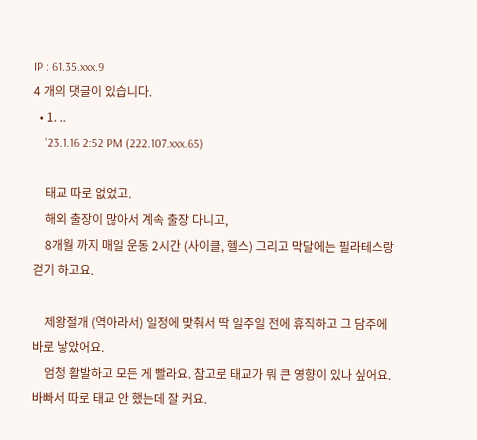IP : 61.35.xxx.9
4 개의 댓글이 있습니다.
  • 1. ..
    '23.1.16 2:52 PM (222.107.xxx.65)

    태교 따로 없었고.
    해외 출장이 많아서 계속 출장 다니고,
    8개월 까지 매일 운동 2시간 (사이클, 헬스) 그리고 막달에는 필라테스랑 걷기 하고요.

    제왕절개 (역아라서) 일정에 맞춰서 딱 일주일 전에 휴직하고 그 담주에 바로 낳았어요.
    엄청 활발하고 모든 게 빨라요. 참고로 태교가 뭐 큰 영향이 있나 싶어요. 바빠서 따로 태교 안 했는데 잘 커요.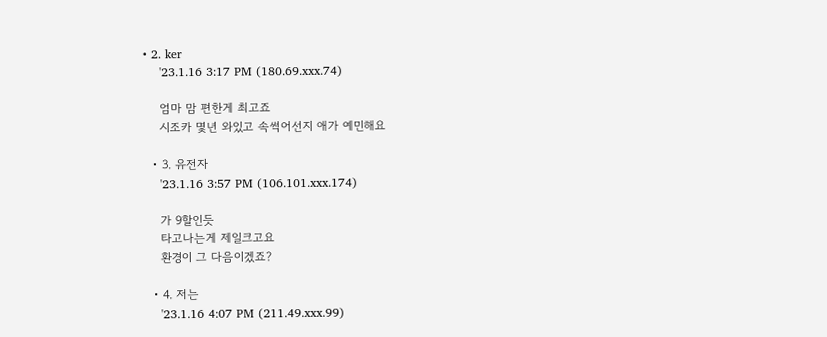• 2. ker
    '23.1.16 3:17 PM (180.69.xxx.74)

    엄마 맘 편한게 최고죠
    시조카 몇년 와있고 속썩어선지 애가 예민해요

  • 3. 유전자
    '23.1.16 3:57 PM (106.101.xxx.174)

    가 9할인듯
    타고나는게 제일크고요
    환경이 그 다음이겠죠?

  • 4. 저는
    '23.1.16 4:07 PM (211.49.xxx.99)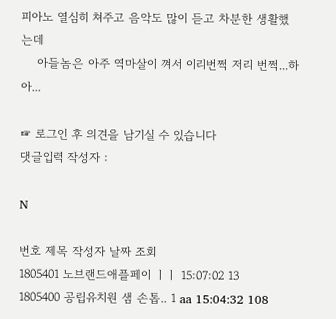피아노 열심히 쳐주고 음악도 많이 듣고 차분한 생활했는데
    아들놈은 아주 역마살이 껴서 이리번쩍 저리 번쩍...하아...

☞ 로그인 후 의견을 남기실 수 있습니다
댓글입력 작성자 :

N

번호 제목 작성자 날짜 조회
1805401 노브랜드애플페이 ㅣㅣ 15:07:02 13
1805400 공립유치원 샘 손톱.. 1 aa 15:04:32 108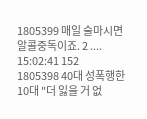1805399 매일 술마시면 알콜중독이죠. 2 .... 15:02:41 152
1805398 40대 성폭행한 10대 "더 잃을 거 없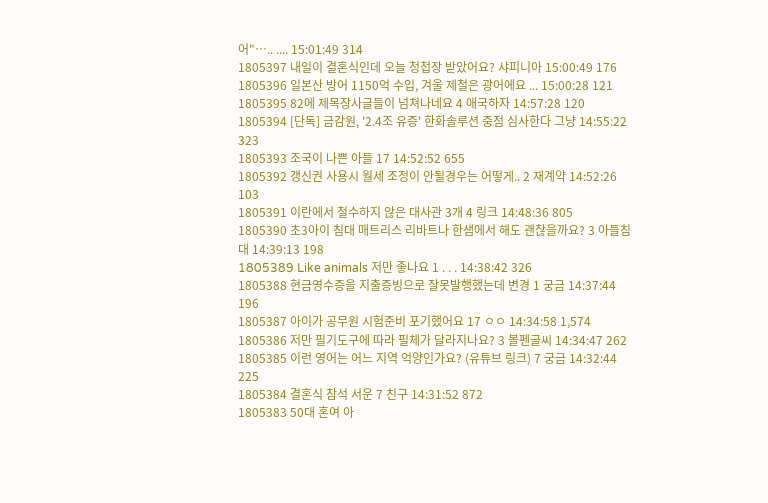어"….. .... 15:01:49 314
1805397 내일이 결혼식인데 오늘 청첩장 받았어요? 샤피니아 15:00:49 176
1805396 일본산 방어 1150억 수입, 겨울 제철은 광어에요 ... 15:00:28 121
1805395 82에 제목장사글들이 넘쳐나네요 4 애국하자 14:57:28 120
1805394 [단독] 금감원, '2.4조 유증' 한화솔루션 중점 심사한다 그냥 14:55:22 323
1805393 조국이 나쁜 아들 17 14:52:52 655
1805392 갱신권 사용시 월세 조정이 안될경우는 어떻게.. 2 재계약 14:52:26 103
1805391 이란에서 철수하지 않은 대사관 3개 4 링크 14:48:36 805
1805390 초3아이 침대 매트리스 리바트나 한샘에서 해도 괜찮을까요? 3 아들침대 14:39:13 198
1805389 Like animals 저만 좋나요 1 . . . 14:38:42 326
1805388 현금영수증을 지출증빙으로 잘못발행했는데 변경 1 궁금 14:37:44 196
1805387 아이가 공무원 시험준비 포기했어요 17 ㅇㅇ 14:34:58 1,574
1805386 저만 필기도구에 따라 필체가 달라지나요? 3 볼펜글씨 14:34:47 262
1805385 이런 영어는 어느 지역 억양인가요? (유튜브 링크) 7 궁금 14:32:44 225
1805384 결혼식 참석 서운 7 친구 14:31:52 872
1805383 50대 혼여 아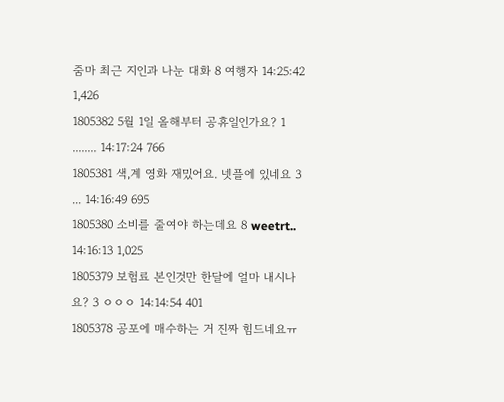줌마 최근 지인과 나눈 대화 8 여행자 14:25:42 1,426
1805382 5월 1일 올해부터 공휴일인가요? 1 ........ 14:17:24 766
1805381 색,계 영화 재밌어요. 넷플에 있네요 3 ... 14:16:49 695
1805380 소비를 줄여야 하는데요 8 weetrt.. 14:16:13 1,025
1805379 보험료 본인것만 한달에 얼마 내시나요? 3 ㅇㅇㅇ 14:14:54 401
1805378 공포에 매수하는 거 진짜 힘드네요ㅠ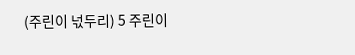(주린이 넋두리) 5 주린이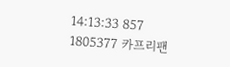14:13:33 857
1805377 카프리팬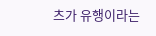츠가 유행이라는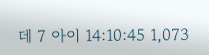데 7 아이 14:10:45 1,073